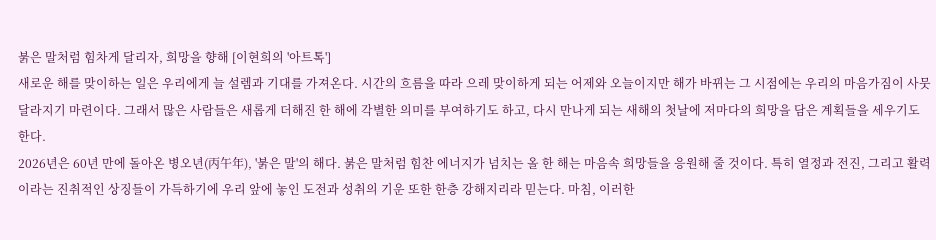붉은 말처럼 힘차게 달리자, 희망을 향해 [이현희의 '아트톡']
새로운 해를 맞이하는 일은 우리에게 늘 설렘과 기대를 가져온다. 시간의 흐름을 따라 으레 맞이하게 되는 어제와 오늘이지만 해가 바뀌는 그 시점에는 우리의 마음가짐이 사뭇 달라지기 마련이다. 그래서 많은 사람들은 새롭게 더해진 한 해에 각별한 의미를 부여하기도 하고, 다시 만나게 되는 새해의 첫날에 저마다의 희망을 담은 계획들을 세우기도 한다.
2026년은 60년 만에 돌아온 병오년(丙午年), '붉은 말'의 해다. 붉은 말처럼 힘찬 에너지가 넘치는 올 한 해는 마음속 희망들을 응원해 줄 것이다. 특히 열정과 전진, 그리고 활력이라는 진취적인 상징들이 가득하기에 우리 앞에 놓인 도전과 성취의 기운 또한 한층 강해지리라 믿는다. 마침, 이러한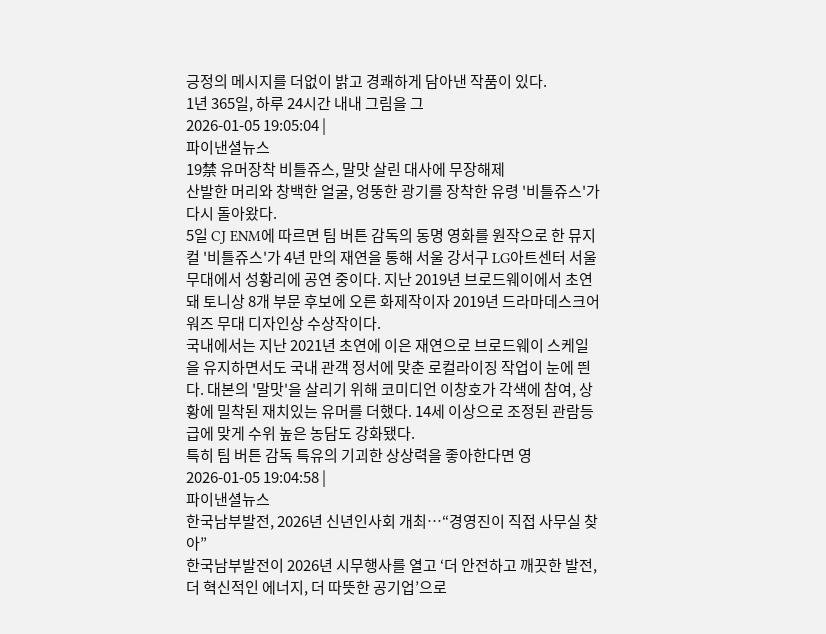긍정의 메시지를 더없이 밝고 경쾌하게 담아낸 작품이 있다.
1년 365일, 하루 24시간 내내 그림을 그
2026-01-05 19:05:04 |
파이낸셜뉴스
19禁 유머장착 비틀쥬스, 말맛 살린 대사에 무장해제
산발한 머리와 창백한 얼굴, 엉뚱한 광기를 장착한 유령 '비틀쥬스'가 다시 돌아왔다.
5일 CJ ENM에 따르면 팀 버튼 감독의 동명 영화를 원작으로 한 뮤지컬 '비틀쥬스'가 4년 만의 재연을 통해 서울 강서구 LG아트센터 서울 무대에서 성황리에 공연 중이다. 지난 2019년 브로드웨이에서 초연돼 토니상 8개 부문 후보에 오른 화제작이자 2019년 드라마데스크어워즈 무대 디자인상 수상작이다.
국내에서는 지난 2021년 초연에 이은 재연으로 브로드웨이 스케일을 유지하면서도 국내 관객 정서에 맞춘 로컬라이징 작업이 눈에 띈다. 대본의 '말맛'을 살리기 위해 코미디언 이창호가 각색에 참여, 상황에 밀착된 재치있는 유머를 더했다. 14세 이상으로 조정된 관람등급에 맞게 수위 높은 농담도 강화됐다.
특히 팀 버튼 감독 특유의 기괴한 상상력을 좋아한다면 영
2026-01-05 19:04:58 |
파이낸셜뉴스
한국남부발전, 2026년 신년인사회 개최…“경영진이 직접 사무실 찾아”
한국남부발전이 2026년 시무행사를 열고 ‘더 안전하고 깨끗한 발전, 더 혁신적인 에너지, 더 따뜻한 공기업’으로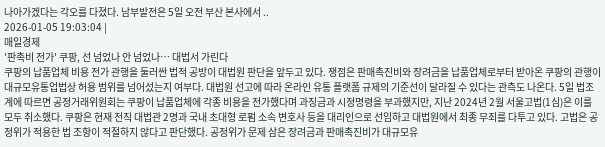나아가겠다는 각오를 다졌다. 남부발전은 5일 오전 부산 본사에서 ..
2026-01-05 19:03:04 |
매일경제
'판촉비 전가' 쿠팡, 선 넘었나 안 넘었나… 대법서 가린다
쿠팡의 납품업체 비용 전가 관행을 둘러싼 법적 공방이 대법원 판단을 앞두고 있다. 쟁점은 판매촉진비와 장려금을 납품업체로부터 받아온 쿠팡의 관행이 대규모유통업법상 허용 범위를 넘어섰는지 여부다. 대법원 선고에 따라 온라인 유통 플랫폼 규제의 기준선이 달라질 수 있다는 관측도 나온다. 5일 법조계에 따르면 공정거래위원회는 쿠팡이 납품업체에 각종 비용을 전가했다며 과징금과 시정명령을 부과했지만, 지난 2024년 2월 서울고법(1심)은 이를 모두 취소했다. 쿠팡은 현재 전직 대법관 2명과 국내 초대형 로펌 소속 변호사 등을 대리인으로 선임하고 대법원에서 최종 무죄를 다투고 있다. 고법은 공정위가 적용한 법 조항이 적절하지 않다고 판단했다. 공정위가 문제 삼은 장려금과 판매촉진비가 대규모유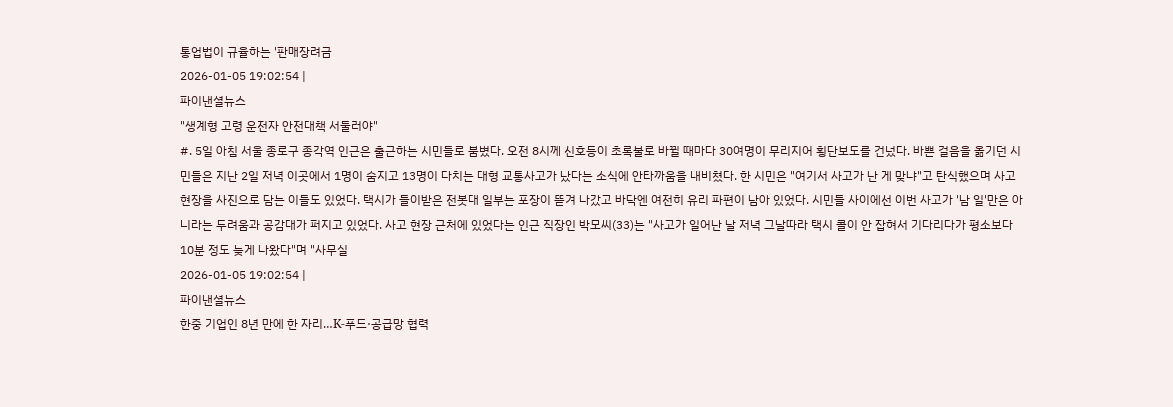통업법이 규율하는 '판매장려금
2026-01-05 19:02:54 |
파이낸셜뉴스
"생계형 고령 운전자 안전대책 서둘러야"
#. 5일 아침 서울 종로구 종각역 인근은 출근하는 시민들로 붐볐다. 오전 8시께 신호등이 초록불로 바뀔 때마다 30여명이 무리지어 횡단보도를 건넜다. 바쁜 걸음을 옮기던 시민들은 지난 2일 저녁 이곳에서 1명이 숨지고 13명이 다치는 대형 교통사고가 났다는 소식에 안타까움을 내비쳤다. 한 시민은 "여기서 사고가 난 게 맞냐"고 탄식했으며 사고 현장을 사진으로 담는 이들도 있었다. 택시가 들이받은 전봇대 일부는 포장이 뜯겨 나갔고 바닥엔 여전히 유리 파편이 남아 있었다. 시민들 사이에선 이번 사고가 '남 일'만은 아니라는 두려움과 공감대가 퍼지고 있었다. 사고 현장 근처에 있었다는 인근 직장인 박모씨(33)는 "사고가 일어난 날 저녁 그날따라 택시 콜이 안 잡혀서 기다리다가 평소보다 10분 정도 늦게 나왔다"며 "사무실
2026-01-05 19:02:54 |
파이낸셜뉴스
한중 기업인 8년 만에 한 자리…K-푸드·공급망 협력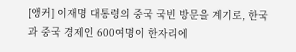[앵커] 이재명 대통령의 중국 국빈 방문을 계기로, 한국과 중국 경제인 600여명이 한자리에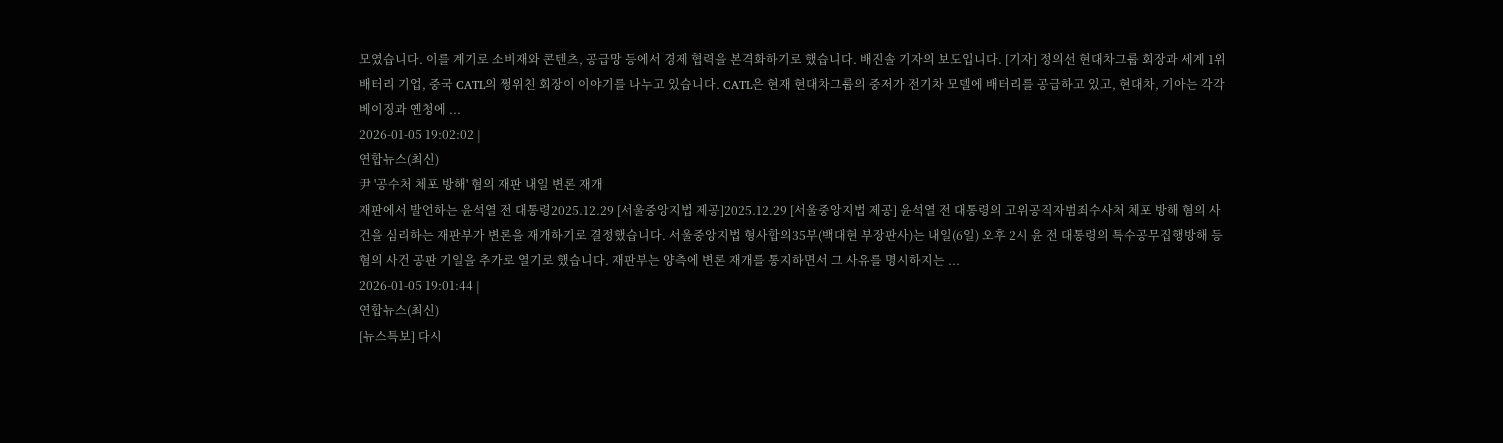모였습니다. 이를 계기로 소비재와 콘텐츠, 공급망 등에서 경제 협력을 본격화하기로 했습니다. 배진솔 기자의 보도입니다. [기자] 정의선 현대차그룹 회장과 세계 1위 배터리 기업, 중국 CATL의 쩡위친 회장이 이야기를 나누고 있습니다. CATL은 현재 현대차그룹의 중저가 전기차 모델에 배터리를 공급하고 있고, 현대차, 기아는 각각 베이징과 옌청에 ...
2026-01-05 19:02:02 |
연합뉴스(최신)
尹 '공수처 체포 방해' 혐의 재판 내일 변론 재개
재판에서 발언하는 윤석열 전 대통령2025.12.29 [서울중앙지법 제공]2025.12.29 [서울중앙지법 제공] 윤석열 전 대통령의 고위공직자범죄수사처 체포 방해 혐의 사건을 심리하는 재판부가 변론을 재개하기로 결정했습니다. 서울중앙지법 형사합의35부(백대현 부장판사)는 내일(6일) 오후 2시 윤 전 대통령의 특수공무집행방해 등 혐의 사건 공판 기일을 추가로 열기로 했습니다. 재판부는 양측에 변론 재개를 통지하면서 그 사유를 명시하지는 ...
2026-01-05 19:01:44 |
연합뉴스(최신)
[뉴스특보] 다시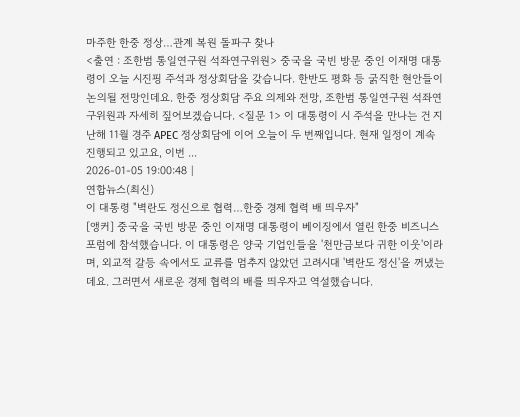마주한 한중 정상…관계 복원 돌파구 찾나
<출연 : 조한범 통일연구원 석좌연구위원> 중국을 국빈 방문 중인 이재명 대통령이 오늘 시진핑 주석과 정상회담을 갖습니다. 한반도 평화 등 굵직한 현안들이 논의될 전망인데요. 한중 정상회담 주요 의제와 전망, 조한범 통일연구원 석좌연구위원과 자세히 짚어보겠습니다. <질문 1> 이 대통령이 시 주석을 만나는 건 지난해 11월 경주 APEC 정상회담에 이어 오늘이 두 번째입니다. 현재 일정이 계속 진행되고 있고요, 이번 ...
2026-01-05 19:00:48 |
연합뉴스(최신)
이 대통령 "벽란도 정신으로 협력…한중 경제 협력 배 띄우자"
[앵커] 중국을 국빈 방문 중인 이재명 대통령이 베이징에서 열린 한중 비즈니스 포럼에 참석했습니다. 이 대통령은 양국 기업인들을 '천만금보다 귀한 이웃'이라며, 외교적 갈등 속에서도 교류를 멈추지 않았던 고려시대 '벽란도 정신'을 꺼냈는데요. 그러면서 새로운 경제 협력의 배를 띄우자고 역설했습니다.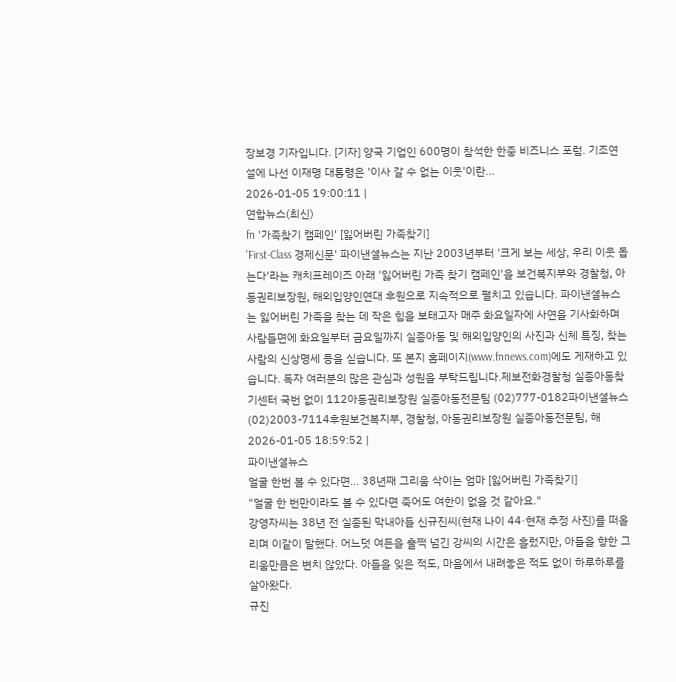장보경 기자입니다. [기자] 양국 기업인 600명이 참석한 한중 비즈니스 포럼. 기조연설에 나선 이재명 대통령은 '이사 갈 수 없는 이웃'이란...
2026-01-05 19:00:11 |
연합뉴스(최신)
fn '가족찾기 캠페인' [잃어버린 가족찾기]
'First-Class 경제신문' 파이낸셜뉴스는 지난 2003년부터 '크게 보는 세상, 우리 이웃 돕는다'라는 캐치프레이즈 아래 '잃어버린 가족 찾기 캠페인'을 보건복지부와 경찰청, 아동권리보장원, 해외입양인연대 후원으로 지속적으로 펼치고 있습니다. 파이낸셜뉴스는 잃어버린 가족을 찾는 데 작은 힘을 보태고자 매주 화요일자에 사연을 기사화하며 사람들면에 화요일부터 금요일까지 실종아동 및 해외입양인의 사진과 신체 특징, 찾는 사람의 신상명세 등을 싣습니다. 또 본지 홈페이지(www.fnnews.com)에도 게재하고 있습니다. 독자 여러분의 많은 관심과 성원을 부탁드립니다.제보전화경찰청 실종아동찾기센터 국번 없이 112아동권리보장원 실종아동전문팀 (02)777-0182파이낸셜뉴스 (02)2003-7114후원보건복지부, 경찰청, 아동권리보장원 실종아동전문팀, 해
2026-01-05 18:59:52 |
파이낸셜뉴스
얼굴 한번 볼 수 있다면… 38년째 그리움 삭이는 엄마 [잃어버린 가족찾기]
"얼굴 한 번만이라도 볼 수 있다면 죽어도 여한이 없을 것 같아요."
강영자씨는 38년 전 실종된 막내아들 신규진씨(현재 나이 44·현재 추정 사진)를 떠올리며 이같이 말했다. 어느덧 여든을 훌쩍 넘긴 강씨의 시간은 흘렀지만, 아들을 향한 그리움만큼은 변치 않았다. 아들을 잊은 적도, 마음에서 내려놓은 적도 없이 하루하루를 살아왔다.
규진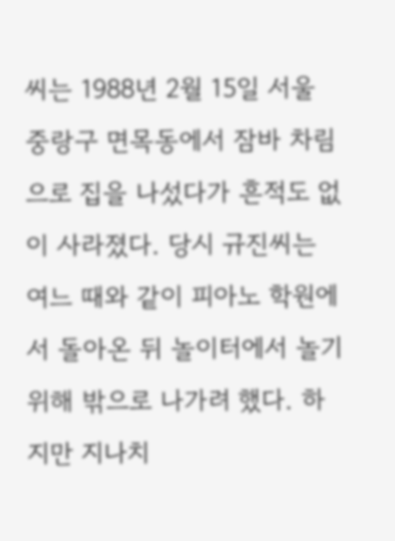씨는 1988년 2월 15일 서울 중랑구 면목동에서 잠바 차림으로 집을 나섰다가 흔적도 없이 사라졌다. 당시 규진씨는 여느 때와 같이 피아노 학원에서 돌아온 뒤 놀이터에서 놀기 위해 밖으로 나가려 했다. 하지만 지나치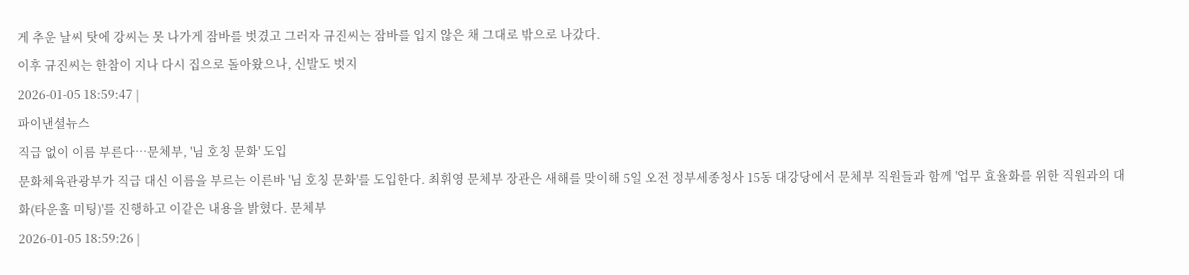게 추운 날씨 탓에 강씨는 못 나가게 잠바를 벗겼고 그러자 규진씨는 잠바를 입지 않은 채 그대로 밖으로 나갔다.
이후 규진씨는 한참이 지나 다시 집으로 돌아왔으나, 신발도 벗지
2026-01-05 18:59:47 |
파이낸셜뉴스
직급 없이 이름 부른다…문체부, '님 호칭 문화' 도입
문화체육관광부가 직급 대신 이름을 부르는 이른바 '님 호칭 문화'를 도입한다. 최휘영 문체부 장관은 새해를 맞이해 5일 오전 정부세종청사 15동 대강당에서 문체부 직원들과 함께 '업무 효율화를 위한 직원과의 대화(타운홀 미팅)'를 진행하고 이같은 내용을 밝혔다. 문체부
2026-01-05 18:59:26 |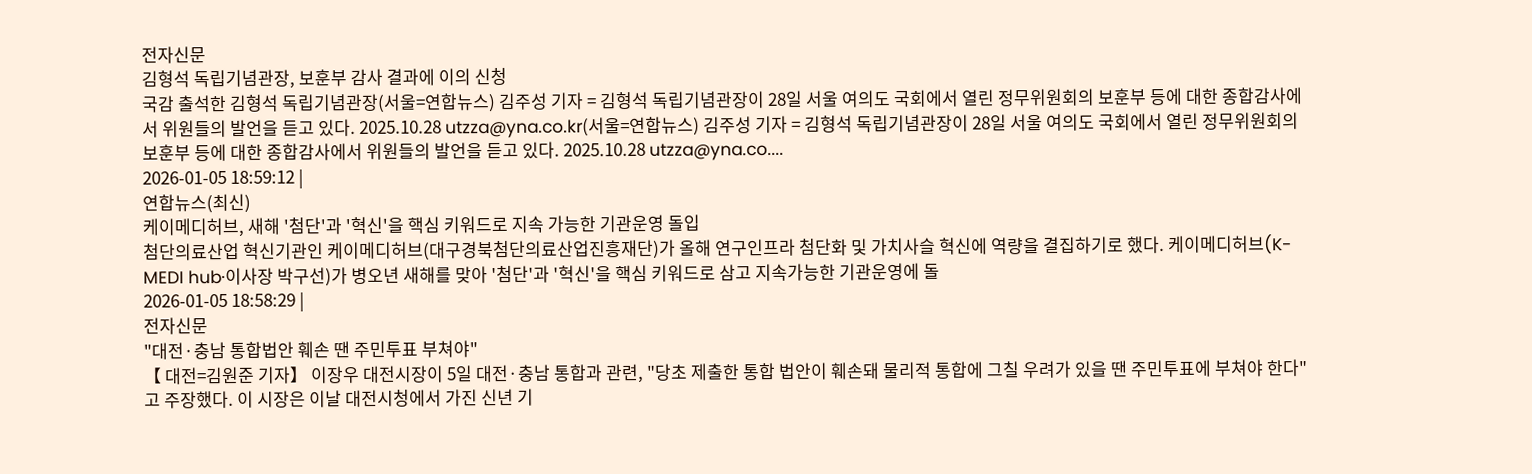전자신문
김형석 독립기념관장, 보훈부 감사 결과에 이의 신청
국감 출석한 김형석 독립기념관장(서울=연합뉴스) 김주성 기자 = 김형석 독립기념관장이 28일 서울 여의도 국회에서 열린 정무위원회의 보훈부 등에 대한 종합감사에서 위원들의 발언을 듣고 있다. 2025.10.28 utzza@yna.co.kr(서울=연합뉴스) 김주성 기자 = 김형석 독립기념관장이 28일 서울 여의도 국회에서 열린 정무위원회의 보훈부 등에 대한 종합감사에서 위원들의 발언을 듣고 있다. 2025.10.28 utzza@yna.co....
2026-01-05 18:59:12 |
연합뉴스(최신)
케이메디허브, 새해 '첨단'과 '혁신'을 핵심 키워드로 지속 가능한 기관운영 돌입
첨단의료산업 혁신기관인 케이메디허브(대구경북첨단의료산업진흥재단)가 올해 연구인프라 첨단화 및 가치사슬 혁신에 역량을 결집하기로 했다. 케이메디허브(K-MEDI hub·이사장 박구선)가 병오년 새해를 맞아 '첨단'과 '혁신'을 핵심 키워드로 삼고 지속가능한 기관운영에 돌
2026-01-05 18:58:29 |
전자신문
"대전·충남 통합법안 훼손 땐 주민투표 부쳐야"
【 대전=김원준 기자】 이장우 대전시장이 5일 대전·충남 통합과 관련, "당초 제출한 통합 법안이 훼손돼 물리적 통합에 그칠 우려가 있을 땐 주민투표에 부쳐야 한다"고 주장했다. 이 시장은 이날 대전시청에서 가진 신년 기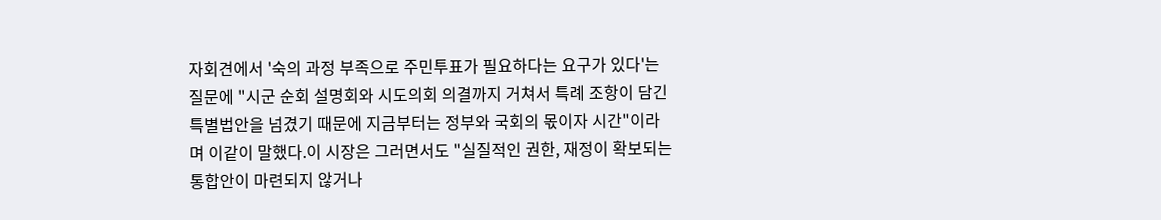자회견에서 '숙의 과정 부족으로 주민투표가 필요하다는 요구가 있다'는 질문에 "시군 순회 설명회와 시도의회 의결까지 거쳐서 특례 조항이 담긴 특별법안을 넘겼기 때문에 지금부터는 정부와 국회의 몫이자 시간"이라며 이같이 말했다.이 시장은 그러면서도 "실질적인 권한, 재정이 확보되는 통합안이 마련되지 않거나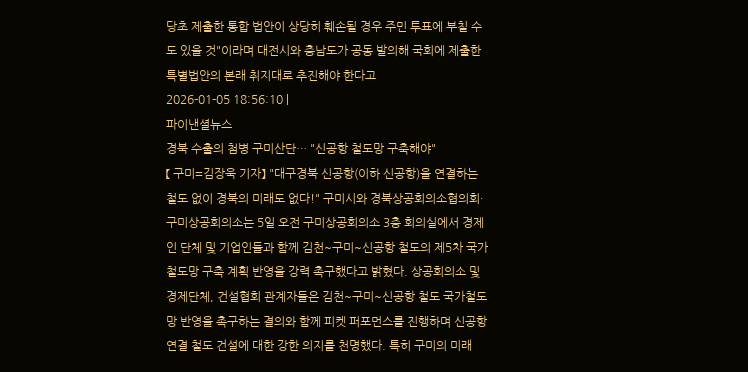당초 제출한 통합 법안이 상당히 훼손될 경우 주민 투표에 부칠 수도 있을 것"이라며 대전시와 충남도가 공동 발의해 국회에 제출한 특별법안의 본래 취지대로 추진해야 한다고
2026-01-05 18:56:10 |
파이낸셜뉴스
경북 수출의 첨병 구미산단… "신공항 철도망 구축해야"
【 구미=김장욱 기자】 "대구경북 신공항(이하 신공항)을 연결하는 철도 없이 경북의 미래도 없다!" 구미시와 경북상공회의소협의회·구미상공회의소는 5일 오전 구미상공회의소 3층 회의실에서 경제인 단체 및 기업인들과 함께 김천~구미~신공항 철도의 제5차 국가철도망 구축 계획 반영을 강력 촉구했다고 밝혔다. 상공회의소 및 경제단체, 건설협회 관계자들은 김천~구미~신공항 철도 국가철도망 반영을 촉구하는 결의와 함께 피켓 퍼포먼스를 진행하며 신공항 연결 철도 건설에 대한 강한 의지를 천명했다. 특히 구미의 미래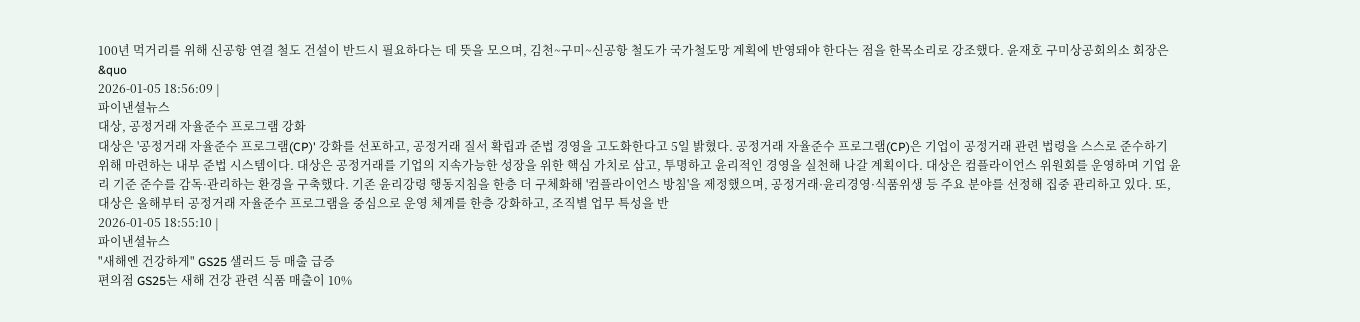100년 먹거리를 위해 신공항 연결 철도 건설이 반드시 필요하다는 데 뜻을 모으며, 김천~구미~신공항 철도가 국가철도망 계획에 반영돼야 한다는 점을 한목소리로 강조했다. 윤재호 구미상공회의소 회장은 &quo
2026-01-05 18:56:09 |
파이낸셜뉴스
대상, 공정거래 자율준수 프로그램 강화
대상은 '공정거래 자율준수 프로그램(CP)' 강화를 선포하고, 공정거래 질서 확립과 준법 경영을 고도화한다고 5일 밝혔다. 공정거래 자율준수 프로그램(CP)은 기업이 공정거래 관련 법령을 스스로 준수하기 위해 마련하는 내부 준법 시스템이다. 대상은 공정거래를 기업의 지속가능한 성장을 위한 핵심 가치로 삼고, 투명하고 윤리적인 경영을 실천해 나갈 계획이다. 대상은 컴플라이언스 위원회를 운영하며 기업 윤리 기준 준수를 감독·관리하는 환경을 구축했다. 기존 윤리강령 행동지침을 한층 더 구체화해 '컴플라이언스 방침'을 제정했으며, 공정거래·윤리경영·식품위생 등 주요 분야를 선정해 집중 관리하고 있다. 또, 대상은 올해부터 공정거래 자율준수 프로그램을 중심으로 운영 체계를 한층 강화하고, 조직별 업무 특성을 반
2026-01-05 18:55:10 |
파이낸셜뉴스
"새해엔 건강하게" GS25 샐러드 등 매출 급증
편의점 GS25는 새해 건강 관련 식품 매출이 10%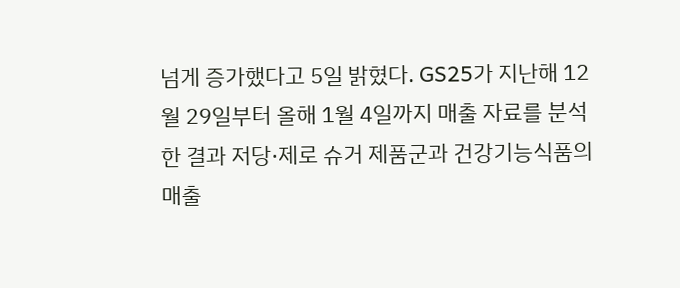넘게 증가했다고 5일 밝혔다. GS25가 지난해 12월 29일부터 올해 1월 4일까지 매출 자료를 분석한 결과 저당·제로 슈거 제품군과 건강기능식품의 매출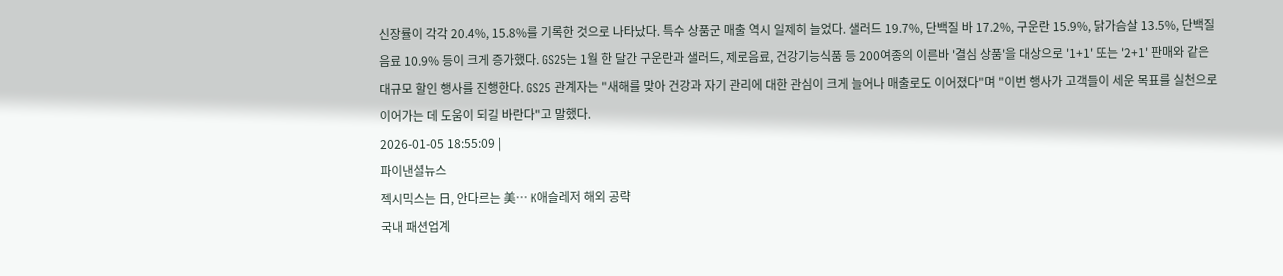신장률이 각각 20.4%, 15.8%를 기록한 것으로 나타났다. 특수 상품군 매출 역시 일제히 늘었다. 샐러드 19.7%, 단백질 바 17.2%, 구운란 15.9%, 닭가슴살 13.5%, 단백질 음료 10.9% 등이 크게 증가했다. GS25는 1월 한 달간 구운란과 샐러드, 제로음료, 건강기능식품 등 200여종의 이른바 '결심 상품'을 대상으로 '1+1' 또는 '2+1' 판매와 같은 대규모 할인 행사를 진행한다. GS25 관계자는 "새해를 맞아 건강과 자기 관리에 대한 관심이 크게 늘어나 매출로도 이어졌다"며 "이번 행사가 고객들이 세운 목표를 실천으로 이어가는 데 도움이 되길 바란다"고 말했다.
2026-01-05 18:55:09 |
파이낸셜뉴스
젝시믹스는 日, 안다르는 美… K애슬레저 해외 공략
국내 패션업계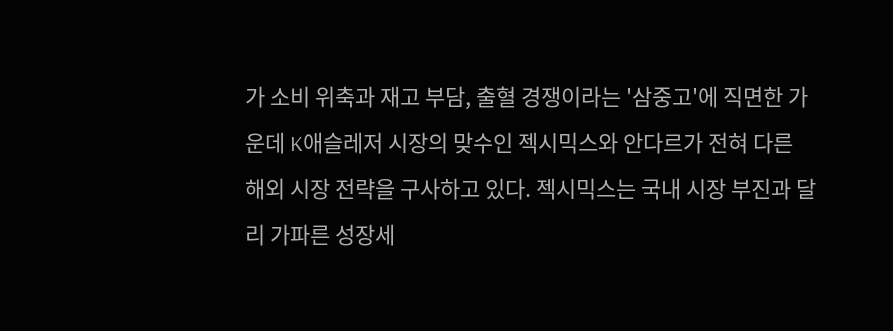가 소비 위축과 재고 부담, 출혈 경쟁이라는 '삼중고'에 직면한 가운데 K애슬레저 시장의 맞수인 젝시믹스와 안다르가 전혀 다른 해외 시장 전략을 구사하고 있다. 젝시믹스는 국내 시장 부진과 달리 가파른 성장세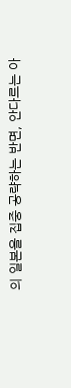의 일본을 집중 공략하는 반면, 안다르는 아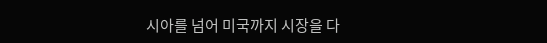시아를 넘어 미국까지 시장을 다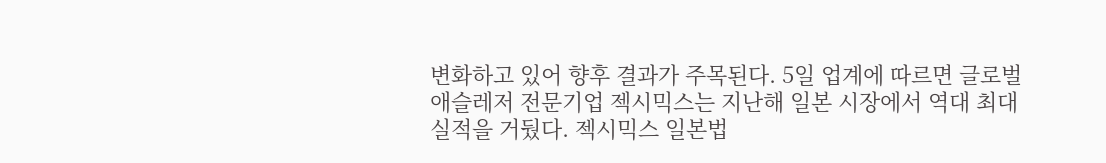변화하고 있어 향후 결과가 주목된다. 5일 업계에 따르면 글로벌 애슬레저 전문기업 젝시믹스는 지난해 일본 시장에서 역대 최대 실적을 거뒀다. 젝시믹스 일본법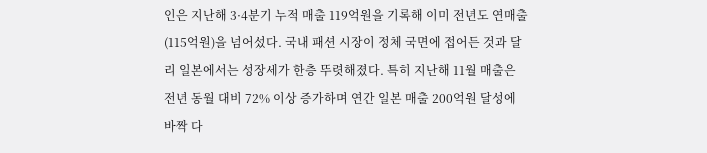인은 지난해 3·4분기 누적 매출 119억원을 기록해 이미 전년도 연매출(115억원)을 넘어섰다. 국내 패션 시장이 정체 국면에 접어든 것과 달리 일본에서는 성장세가 한층 뚜렷해졌다. 특히 지난해 11월 매출은 전년 동월 대비 72% 이상 증가하며 연간 일본 매출 200억원 달성에 바짝 다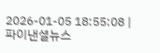2026-01-05 18:55:08 |
파이낸셜뉴스